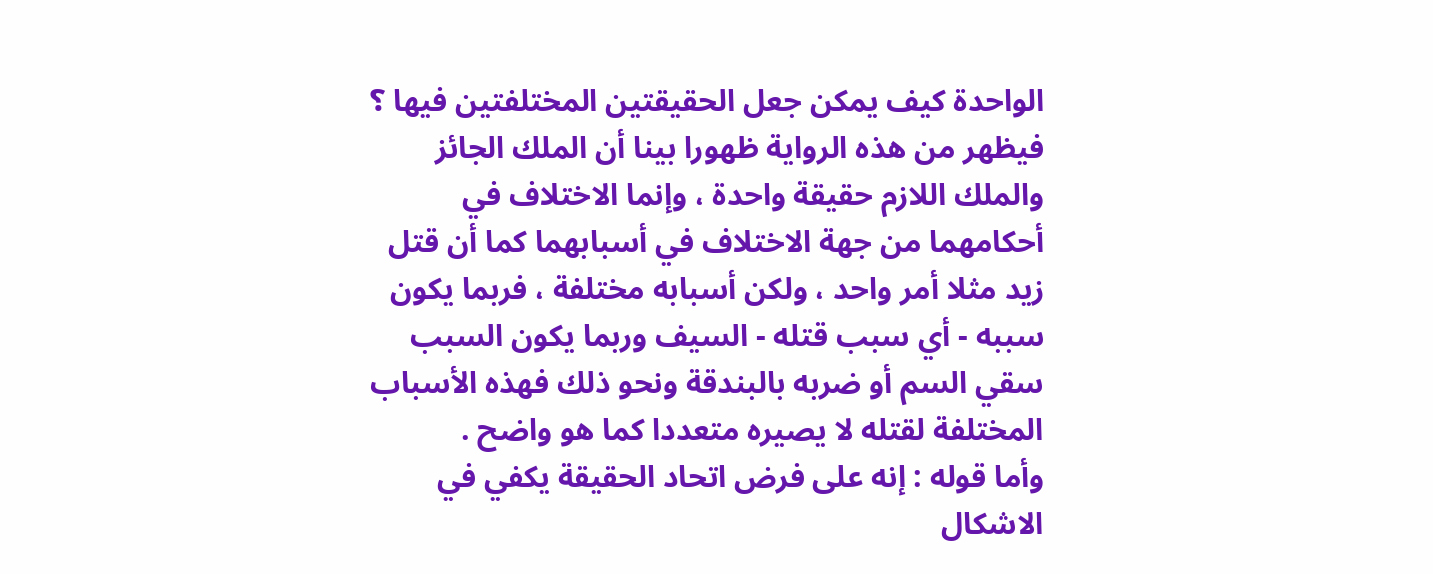الواحدة كيف يمكن جعل الحقيقتين المختلفتين فيها ؟
فيظهر من هذه الرواية ظهورا بينا أن الملك الجائز
والملك اللازم حقيقة واحدة ، وإنما الاختلاف في
أحكامهما من جهة الاختلاف في أسبابهما كما أن قتل
زيد مثلا أمر واحد ، ولكن أسبابه مختلفة ، فربما يكون
سببه - أي سبب قتله - السيف وربما يكون السبب
سقي السم أو ضربه بالبندقة ونحو ذلك فهذه الأسباب
المختلفة لقتله لا يصيره متعددا كما هو واضح .
وأما قوله : إنه على فرض اتحاد الحقيقة يكفي في
الاشكال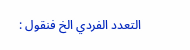التعدد الفردي الخ فنقول :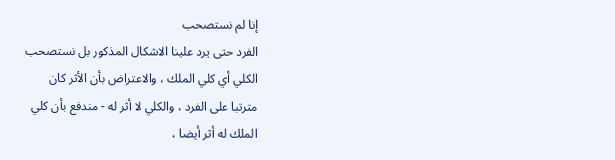إنا لم نستصحب
الفرد حتى يرد علينا الاشكال المذكور بل نستصحب
الكلي أي كلي الملك ، والاعتراض بأن الأثر كان
مترتبا على الفرد ، والكلي لا أثر له - مندفع بأن كلي
الملك له أثر أيضا ،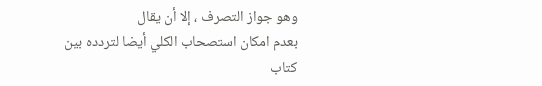وهو جواز التصرف ، إلا أن يقال
بعدم امكان استصحاب الكلي أيضا لتردده بين
كتاب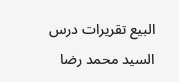البيع تقريرات درس السيد محمد رضا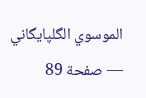الموسوي الگلپايگاني — صفحة 89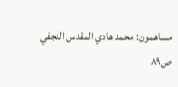مساهمون: محمد هادي المقدس النجفي
ص٨٩